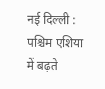नई दिल्ली : पश्चिम एशिया में बढ़ते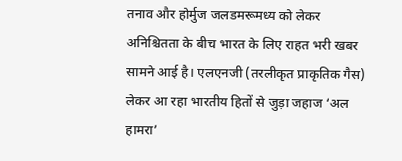तनाव और होर्मुज जलडमरूमध्य को लेकर अनिश्चितता के बीच भारत के लिए राहत भरी खबर सामने आई है। एलएनजी (तरलीकृत प्राकृतिक गैस) लेकर आ रहा भारतीय हितों से जुड़ा जहाज ‘अल हामरा’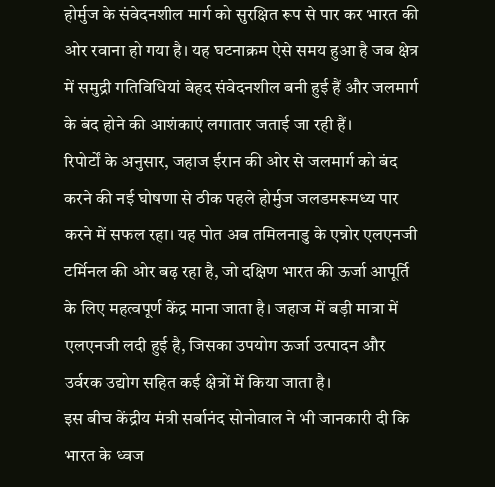होर्मुज के संवेदनशील मार्ग को सुरक्षित रूप से पार कर भारत की ओर रवाना हो गया है। यह घटनाक्रम ऐसे समय हुआ है जब क्षेत्र में समुद्री गतिविधियां बेहद संवेदनशील बनी हुई हैं और जलमार्ग के बंद होने की आशंकाएं लगातार जताई जा रही हैं।
रिपोर्टों के अनुसार, जहाज ईरान की ओर से जलमार्ग को बंद करने की नई घोषणा से ठीक पहले होर्मुज जलडमरूमध्य पार करने में सफल रहा। यह पोत अब तमिलनाडु के एन्नोर एलएनजी टर्मिनल की ओर बढ़ रहा है, जो दक्षिण भारत की ऊर्जा आपूर्ति के लिए महत्वपूर्ण केंद्र माना जाता है। जहाज में बड़ी मात्रा में एलएनजी लदी हुई है, जिसका उपयोग ऊर्जा उत्पादन और उर्वरक उद्योग सहित कई क्षेत्रों में किया जाता है।
इस बीच केंद्रीय मंत्री सर्बानंद सोनोवाल ने भी जानकारी दी कि भारत के ध्वज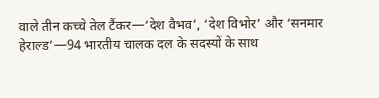वाले तीन कच्चे तेल टैंकर—‘देश वैभव’, ‘देश विभोर’ और ‘सनमार हेराल्ड’—94 भारतीय चालक दल के सदस्यों के साथ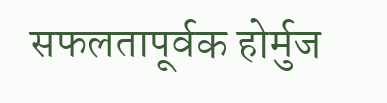सफलतापूर्वक होर्मुज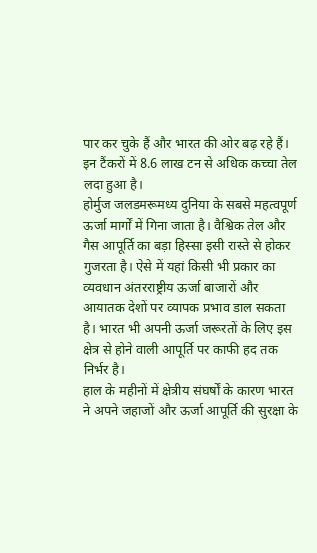पार कर चुके हैं और भारत की ओर बढ़ रहे हैं। इन टैंकरों में 8.6 लाख टन से अधिक कच्चा तेल लदा हुआ है।
होर्मुज जलडमरूमध्य दुनिया के सबसे महत्वपूर्ण ऊर्जा मार्गों में गिना जाता है। वैश्विक तेल और गैस आपूर्ति का बड़ा हिस्सा इसी रास्ते से होकर गुजरता है। ऐसे में यहां किसी भी प्रकार का व्यवधान अंतरराष्ट्रीय ऊर्जा बाजारों और आयातक देशों पर व्यापक प्रभाव डाल सकता है। भारत भी अपनी ऊर्जा जरूरतों के लिए इस क्षेत्र से होने वाली आपूर्ति पर काफी हद तक निर्भर है।
हाल के महीनों में क्षेत्रीय संघर्षों के कारण भारत ने अपने जहाजों और ऊर्जा आपूर्ति की सुरक्षा के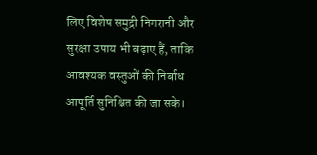लिए विशेष समुद्री निगरानी और सुरक्षा उपाय भी बढ़ाए हैं, ताकि आवश्यक वस्तुओं की निर्बाध आपूर्ति सुनिश्चित की जा सके।